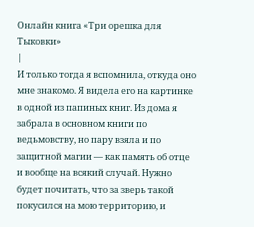Онлайн книга «Три орешка для Тыковки»
|
И только тогда я вспомнила, откуда оно мне знакомо. Я видела его на картинке в одной из папиных книг. Из дома я забрала в основном книги по ведьмовству, но пару взяла и по защитной магии — как память об отце и вообще на всякий случай. Нужно будет почитать, что за зверь такой покусился на мою территорию, и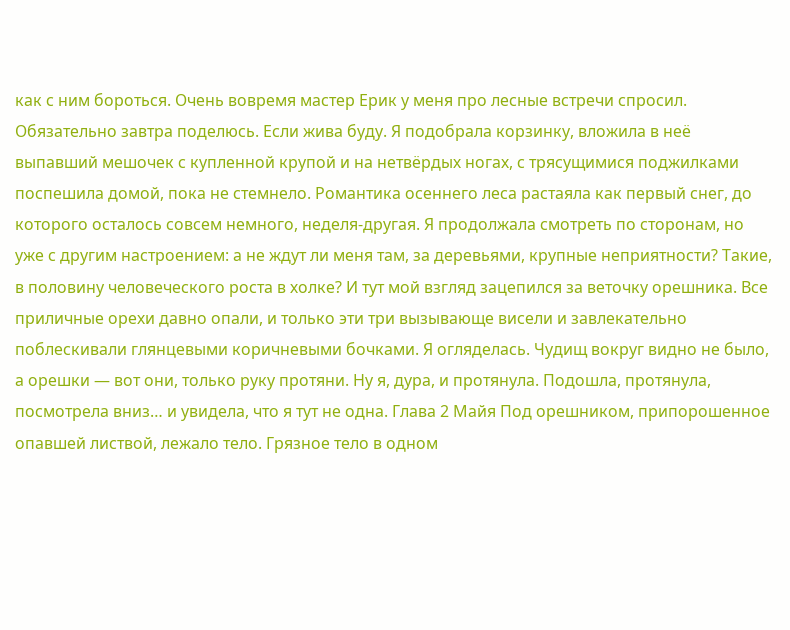как с ним бороться. Очень вовремя мастер Ерик у меня про лесные встречи спросил. Обязательно завтра поделюсь. Если жива буду. Я подобрала корзинку, вложила в неё выпавший мешочек с купленной крупой и на нетвёрдых ногах, с трясущимися поджилками поспешила домой, пока не стемнело. Романтика осеннего леса растаяла как первый снег, до которого осталось совсем немного, неделя-другая. Я продолжала смотреть по сторонам, но уже с другим настроением: а не ждут ли меня там, за деревьями, крупные неприятности? Такие, в половину человеческого роста в холке? И тут мой взгляд зацепился за веточку орешника. Все приличные орехи давно опали, и только эти три вызывающе висели и завлекательно поблескивали глянцевыми коричневыми бочками. Я огляделась. Чудищ вокруг видно не было, а орешки — вот они, только руку протяни. Ну я, дура, и протянула. Подошла, протянула, посмотрела вниз… и увидела, что я тут не одна. Глава 2 Майя Под орешником, припорошенное опавшей листвой, лежало тело. Грязное тело в одном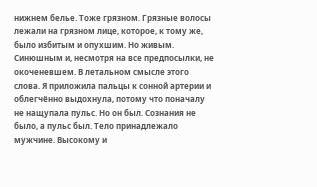нижнем белье. Тоже грязном. Грязные волосы лежали на грязном лице, которое, к тому же, было избитым и опухшим. Но живым. Синюшным и, несмотря на все предпосылки, не окоченевшем. В летальном смысле этого слова. Я приложила пальцы к сонной артерии и облегчённо выдохнула, потому что поначалу не нащупала пульс. Но он был. Сознания не было, а пульс был. Тело принадлежало мужчине. Высокому и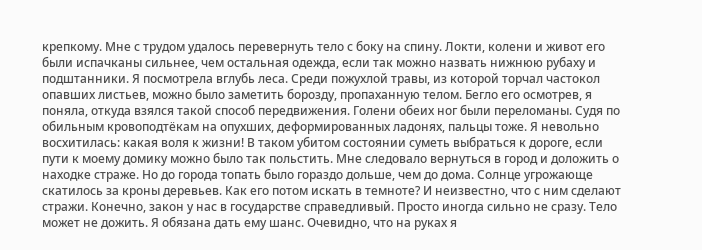крепкому. Мне с трудом удалось перевернуть тело с боку на спину. Локти, колени и живот его были испачканы сильнее, чем остальная одежда, если так можно назвать нижнюю рубаху и подштанники. Я посмотрела вглубь леса. Среди пожухлой травы, из которой торчал частокол опавших листьев, можно было заметить борозду, пропаханную телом. Бегло его осмотрев, я поняла, откуда взялся такой способ передвижения. Голени обеих ног были переломаны. Судя по обильным кровоподтёкам на опухших, деформированных ладонях, пальцы тоже. Я невольно восхитилась: какая воля к жизни! В таком убитом состоянии суметь выбраться к дороге, если пути к моему домику можно было так польстить. Мне следовало вернуться в город и доложить о находке страже. Но до города топать было гораздо дольше, чем до дома. Солнце угрожающе скатилось за кроны деревьев. Как его потом искать в темноте? И неизвестно, что с ним сделают стражи. Конечно, закон у нас в государстве справедливый. Просто иногда сильно не сразу. Тело может не дожить. Я обязана дать ему шанс. Очевидно, что на руках я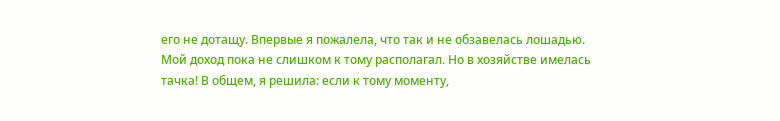его не дотащу. Впервые я пожалела, что так и не обзавелась лошадью. Мой доход пока не слишком к тому располагал. Но в хозяйстве имелась тачка! В общем, я решила: если к тому моменту,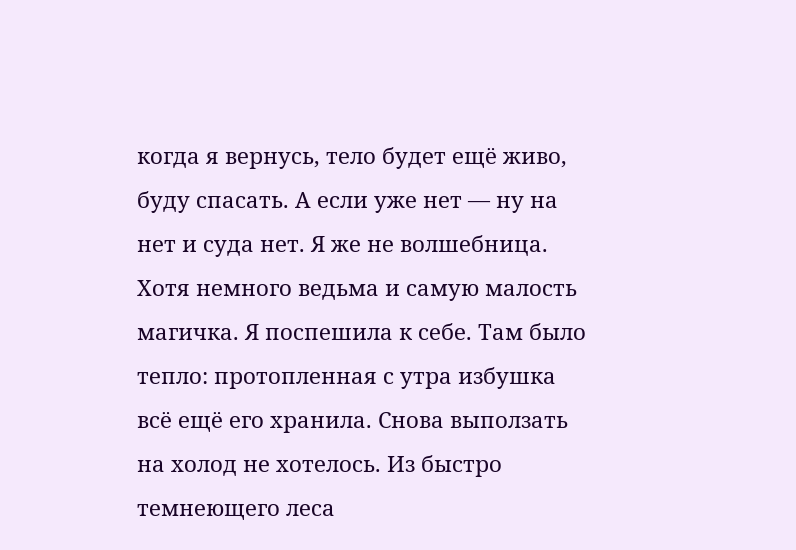когда я вернусь, тело будет ещё живо, буду спасать. А если уже нет — ну на нет и суда нет. Я же не волшебница. Хотя немного ведьма и самую малость магичка. Я поспешила к себе. Там было тепло: протопленная с утра избушка всё ещё его хранила. Снова выползать на холод не хотелось. Из быстро темнеющего леса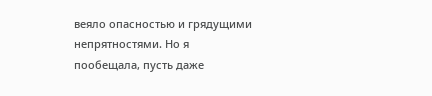веяло опасностью и грядущими непрятностями. Но я пообещала, пусть даже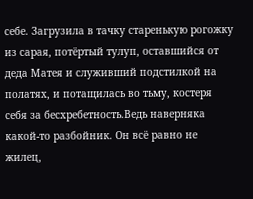себе. Загрузила в тачку старенькую рогожку из сарая, потёртый тулуп, оставшийся от деда Матея и служивший подстилкой на полатях, и потащилась во тьму, костеря себя за бесхребетность.Ведь наверняка какой-то разбойник. Он всё равно не жилец,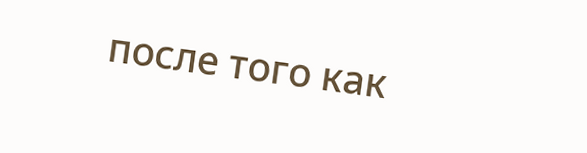после того как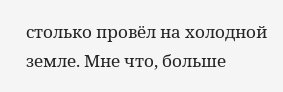столько провёл на холодной земле. Мне что, больше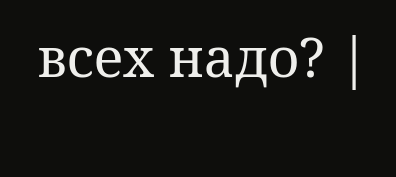всех надо? |